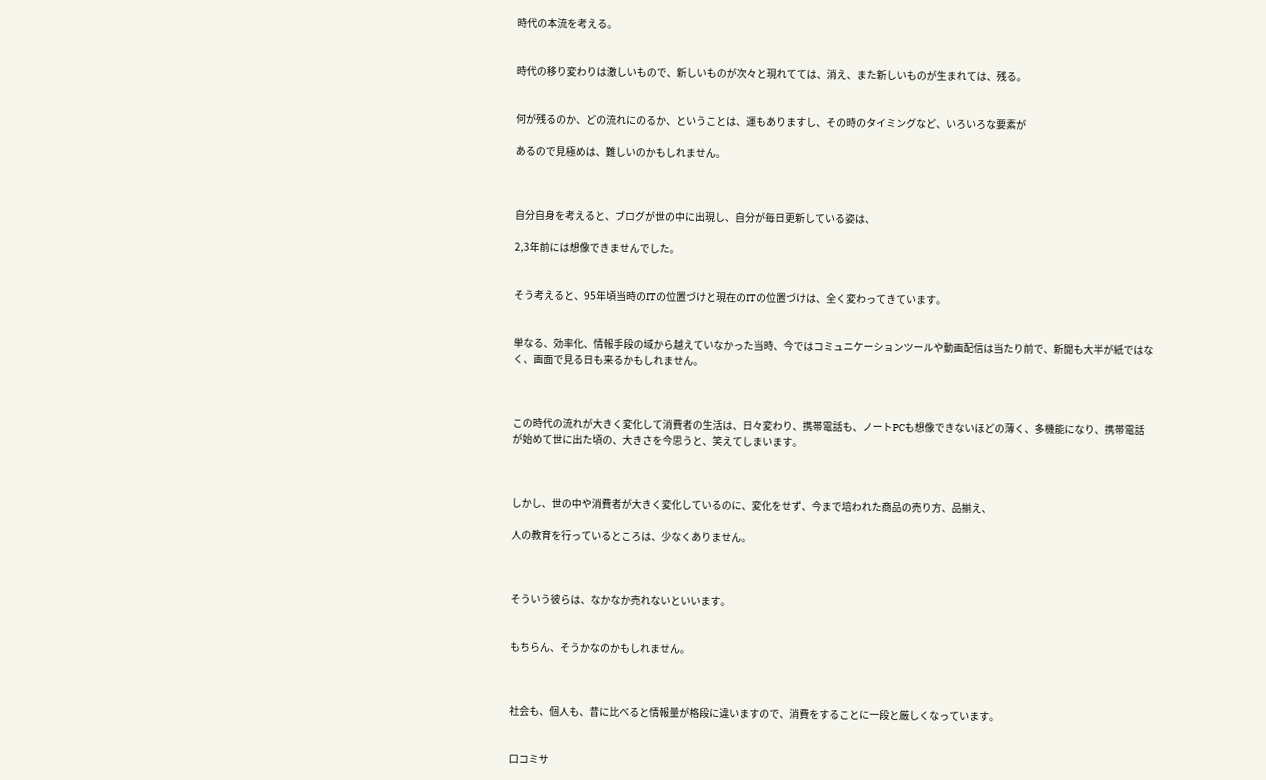時代の本流を考える。


時代の移り変わりは激しいもので、新しいものが次々と現れてては、消え、また新しいものが生まれては、残る。


何が残るのか、どの流れにのるか、ということは、運もありますし、その時のタイミングなど、いろいろな要素が

あるので見極めは、難しいのかもしれません。



自分自身を考えると、ブログが世の中に出現し、自分が毎日更新している姿は、

2,3年前には想像できませんでした。


そう考えると、95年頃当時のITの位置づけと現在のITの位置づけは、全く変わってきています。


単なる、効率化、情報手段の域から越えていなかった当時、今ではコミュニケーションツールや動画配信は当たり前で、新聞も大半が紙ではなく、画面で見る日も来るかもしれません。



この時代の流れが大きく変化して消費者の生活は、日々変わり、携帯電話も、ノートPCも想像できないほどの薄く、多機能になり、携帯電話が始めて世に出た頃の、大きさを今思うと、笑えてしまいます。



しかし、世の中や消費者が大きく変化しているのに、変化をせず、今まで培われた商品の売り方、品揃え、

人の教育を行っているところは、少なくありません。



そういう彼らは、なかなか売れないといいます。


もちらん、そうかなのかもしれません。



社会も、個人も、昔に比べると情報量が格段に違いますので、消費をすることに一段と厳しくなっています。


口コミサ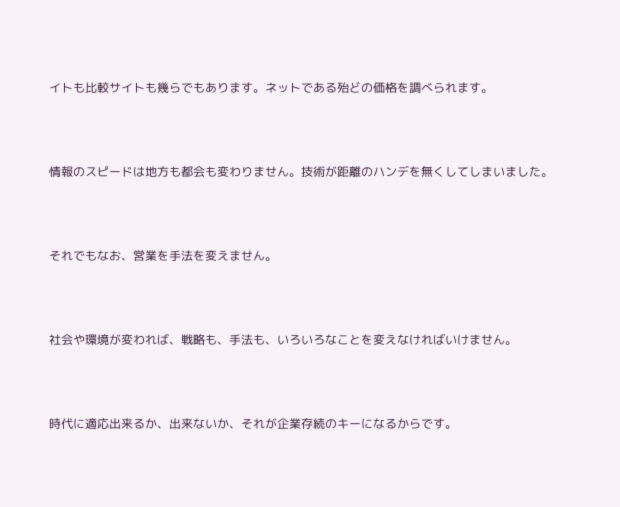イトも比較サイトも幾らでもあります。ネットである殆どの価格を調べられます。



情報のスピードは地方も都会も変わりません。技術が距離のハンデを無くしてしまいました。



それでもなお、営業を手法を変えません。



社会や環境が変われば、戦略も、手法も、いろいろなことを変えなければいけません。



時代に適応出来るか、出来ないか、それが企業存続のキーになるからです。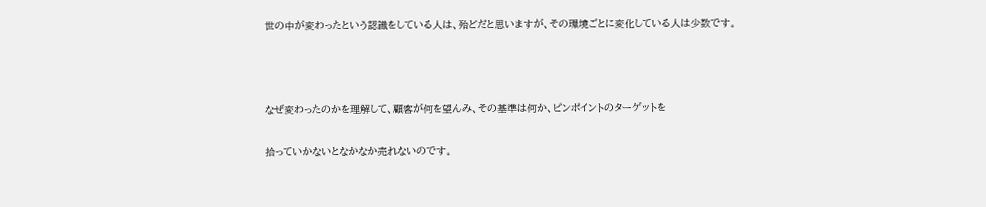世の中が変わったという認識をしている人は、殆どだと思いますが、その環境ごとに変化している人は少数です。



なぜ変わったのかを理解して、顧客が何を望んみ、その基準は何か、ピンポイントのターゲットを

拾っていかないとなかなか売れないのです。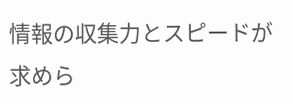情報の収集力とスピードが求めら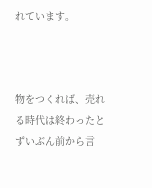れています。



物をつくれば、売れる時代は終わったとずいぶん前から言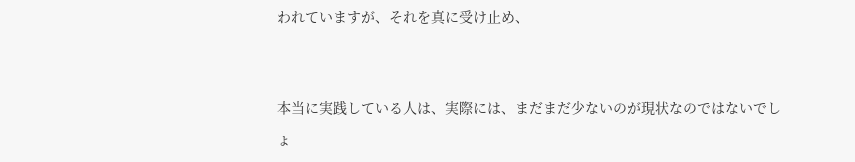われていますが、それを真に受け止め、


本当に実践している人は、実際には、まだまだ少ないのが現状なのではないでしょ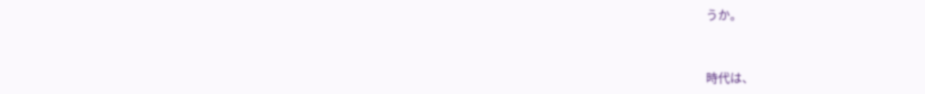うか。


時代は、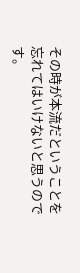その時が本流だということを忘れてはいけないと思うのです。